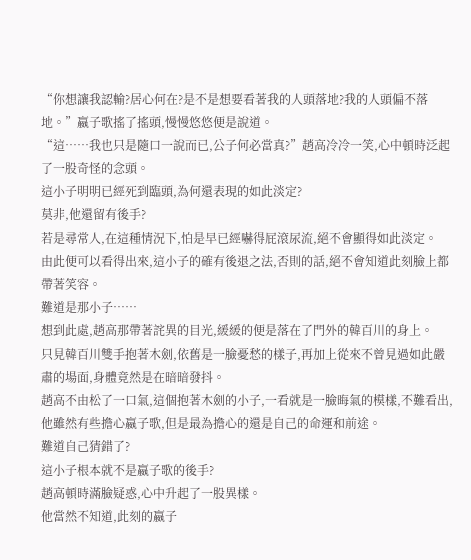“你想讓我認輸?居心何在?是不是想要看著我的人頭落地?我的人頭偏不落地。”嬴子歌搖了搖頭,慢慢悠悠便是說道。
“這……我也只是隨口一說而已,公子何必當真?”趙高冷冷一笑,心中頓時泛起了一股奇怪的念頭。
這小子明明已經死到臨頭,為何還表現的如此淡定?
莫非,他還留有後手?
若是尋常人,在這種情況下,怕是早已經嚇得屁滾尿流,絕不會顯得如此淡定。
由此便可以看得出來,這小子的確有後退之法,否則的話,絕不會知道此刻臉上都帶著笑容。
難道是那小子……
想到此處,趙高那帶著詫異的目光,緩緩的便是落在了門外的韓百川的身上。
只見韓百川雙手抱著木劍,依舊是一臉憂愁的樣子,再加上從來不曾見過如此嚴肅的場面,身體竟然是在暗暗發抖。
趙高不由松了一口氣,這個抱著木劍的小子,一看就是一臉晦氣的模樣,不難看出,他雖然有些擔心嬴子歌,但是最為擔心的還是自己的命運和前途。
難道自己猜錯了?
這小子根本就不是嬴子歌的後手?
趙高頓時滿臉疑惑,心中升起了一股異樣。
他當然不知道,此刻的嬴子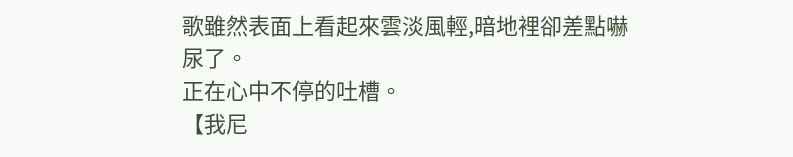歌雖然表面上看起來雲淡風輕,暗地裡卻差點嚇尿了。
正在心中不停的吐槽。
【我尼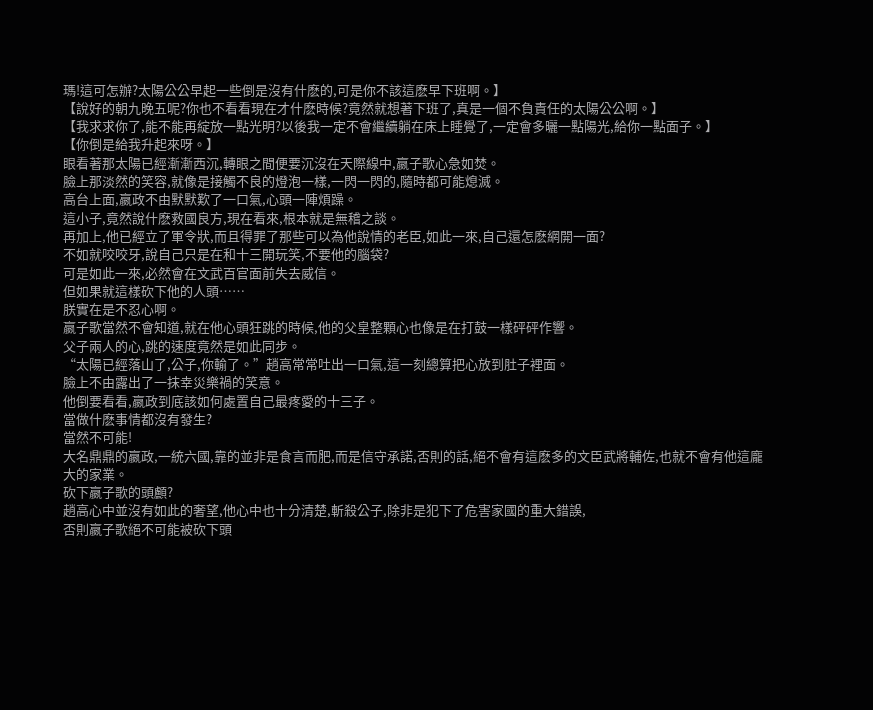瑪!這可怎辦?太陽公公早起一些倒是沒有什麽的,可是你不該這麽早下班啊。】
【說好的朝九晚五呢?你也不看看現在才什麽時候?竟然就想著下班了,真是一個不負責任的太陽公公啊。】
【我求求你了,能不能再綻放一點光明?以後我一定不會繼續躺在床上睡覺了,一定會多曬一點陽光,給你一點面子。】
【你倒是給我升起來呀。】
眼看著那太陽已經漸漸西沉,轉眼之間便要沉沒在天際線中,嬴子歌心急如焚。
臉上那淡然的笑容,就像是接觸不良的燈泡一樣,一閃一閃的,隨時都可能熄滅。
高台上面,嬴政不由默默歎了一口氣,心頭一陣煩躁。
這小子,竟然說什麽救國良方,現在看來,根本就是無稽之談。
再加上,他已經立了軍令狀,而且得罪了那些可以為他說情的老臣,如此一來,自己還怎麽網開一面?
不如就咬咬牙,說自己只是在和十三開玩笑,不要他的腦袋?
可是如此一來,必然會在文武百官面前失去威信。
但如果就這樣砍下他的人頭……
朕實在是不忍心啊。
嬴子歌當然不會知道,就在他心頭狂跳的時候,他的父皇整顆心也像是在打鼓一樣砰砰作響。
父子兩人的心,跳的速度竟然是如此同步。
“太陽已經落山了,公子,你輸了。”趙高常常吐出一口氣,這一刻總算把心放到肚子裡面。
臉上不由露出了一抹幸災樂禍的笑意。
他倒要看看,嬴政到底該如何處置自己最疼愛的十三子。
當做什麽事情都沒有發生?
當然不可能!
大名鼎鼎的嬴政,一統六國,靠的並非是食言而肥,而是信守承諾,否則的話,絕不會有這麽多的文臣武將輔佐,也就不會有他這龐大的家業。
砍下嬴子歌的頭顱?
趙高心中並沒有如此的奢望,他心中也十分清楚,斬殺公子,除非是犯下了危害家國的重大錯誤,
否則嬴子歌絕不可能被砍下頭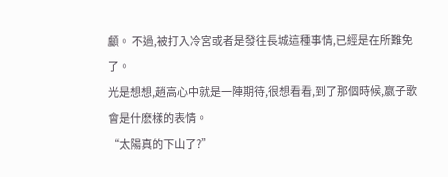顱。 不過,被打入冷宮或者是發往長城這種事情,已經是在所難免了。
光是想想,趙高心中就是一陣期待,很想看看,到了那個時候,嬴子歌會是什麽樣的表情。
“太陽真的下山了?”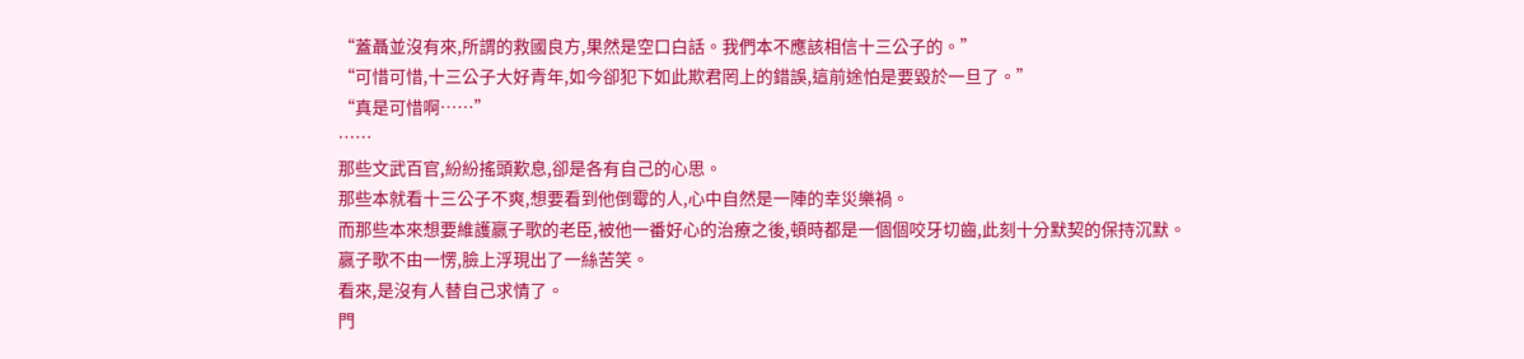“蓋聶並沒有來,所謂的救國良方,果然是空口白話。我們本不應該相信十三公子的。”
“可惜可惜,十三公子大好青年,如今卻犯下如此欺君罔上的錯誤,這前途怕是要毀於一旦了。”
“真是可惜啊……”
……
那些文武百官,紛紛搖頭歎息,卻是各有自己的心思。
那些本就看十三公子不爽,想要看到他倒霉的人,心中自然是一陣的幸災樂禍。
而那些本來想要維護嬴子歌的老臣,被他一番好心的治療之後,頓時都是一個個咬牙切齒,此刻十分默契的保持沉默。
嬴子歌不由一愣,臉上浮現出了一絲苦笑。
看來,是沒有人替自己求情了。
門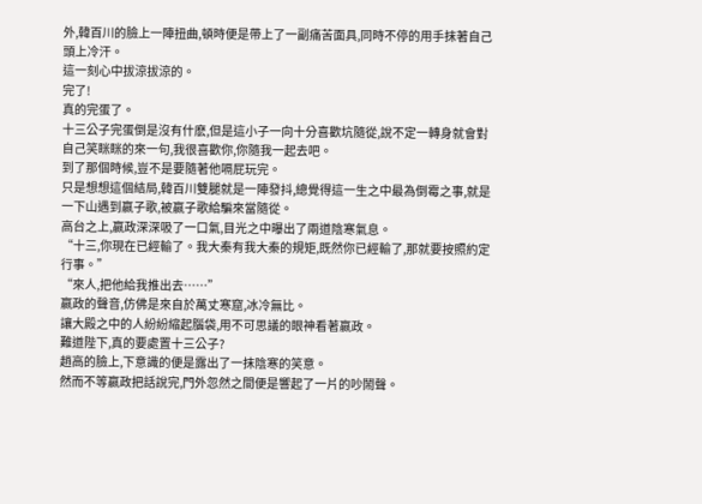外,韓百川的臉上一陣扭曲,頓時便是帶上了一副痛苦面具,同時不停的用手抹著自己頭上冷汗。
這一刻心中拔涼拔涼的。
完了!
真的完蛋了。
十三公子完蛋倒是沒有什麽,但是這小子一向十分喜歡坑隨從,說不定一轉身就會對自己笑眯眯的來一句,我很喜歡你,你隨我一起去吧。
到了那個時候,豈不是要隨著他嗝屁玩完。
只是想想這個結局,韓百川雙腿就是一陣發抖,總覺得這一生之中最為倒霉之事,就是一下山遇到嬴子歌,被嬴子歌給騙來當隨從。
高台之上,嬴政深深吸了一口氣,目光之中曝出了兩道陰寒氣息。
“十三,你現在已經輸了。我大秦有我大秦的規矩,既然你已經輸了,那就要按照約定行事。”
“來人,把他給我推出去……”
嬴政的聲音,仿佛是來自於萬丈寒窟,冰冷無比。
讓大殿之中的人紛紛縮起腦袋,用不可思議的眼神看著嬴政。
難道陛下,真的要處置十三公子?
趙高的臉上,下意識的便是露出了一抹陰寒的笑意。
然而不等嬴政把話說完,門外忽然之間便是響起了一片的吵鬧聲。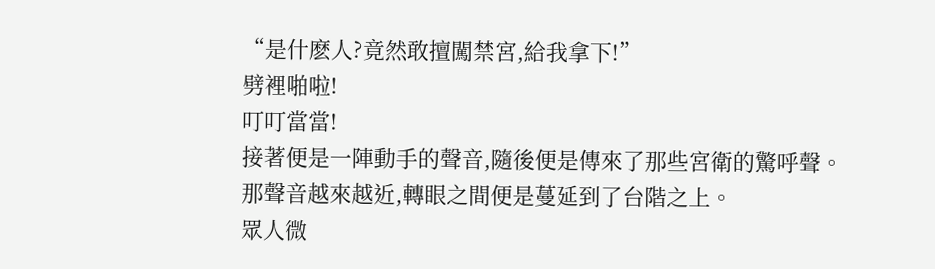“是什麽人?竟然敢擅闖禁宮,給我拿下!”
劈裡啪啦!
叮叮當當!
接著便是一陣動手的聲音,隨後便是傳來了那些宮衛的驚呼聲。
那聲音越來越近,轉眼之間便是蔓延到了台階之上。
眾人微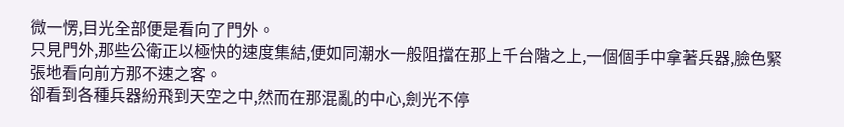微一愣,目光全部便是看向了門外。
只見門外,那些公衛正以極快的速度集結,便如同潮水一般阻擋在那上千台階之上,一個個手中拿著兵器,臉色緊張地看向前方那不速之客。
卻看到各種兵器紛飛到天空之中,然而在那混亂的中心,劍光不停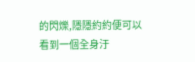的閃爍,隱隱約約便可以看到一個全身汙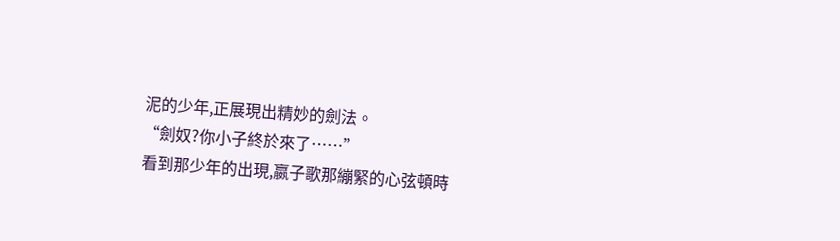泥的少年,正展現出精妙的劍法。
“劍奴?你小子終於來了……”
看到那少年的出現,嬴子歌那繃緊的心弦頓時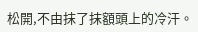松開,不由抹了抹額頭上的冷汗。